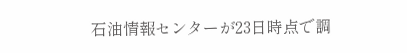石油情報センターが23日時点で調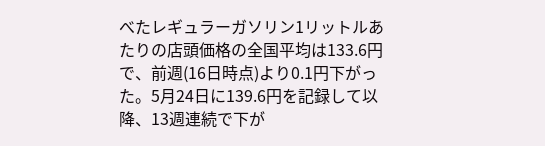べたレギュラーガソリン1リットルあたりの店頭価格の全国平均は133.6円で、前週(16日時点)より0.1円下がった。5月24日に139.6円を記録して以降、13週連続で下が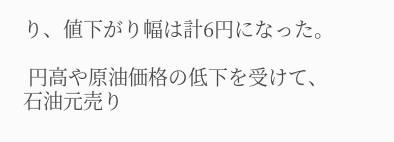り、値下がり幅は計6円になった。

 円高や原油価格の低下を受けて、石油元売り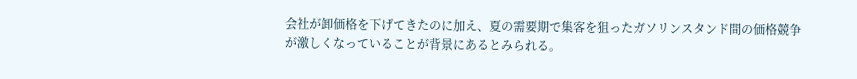会社が卸価格を下げてきたのに加え、夏の需要期で集客を狙ったガソリンスタンド間の価格競争が激しくなっていることが背景にあるとみられる。